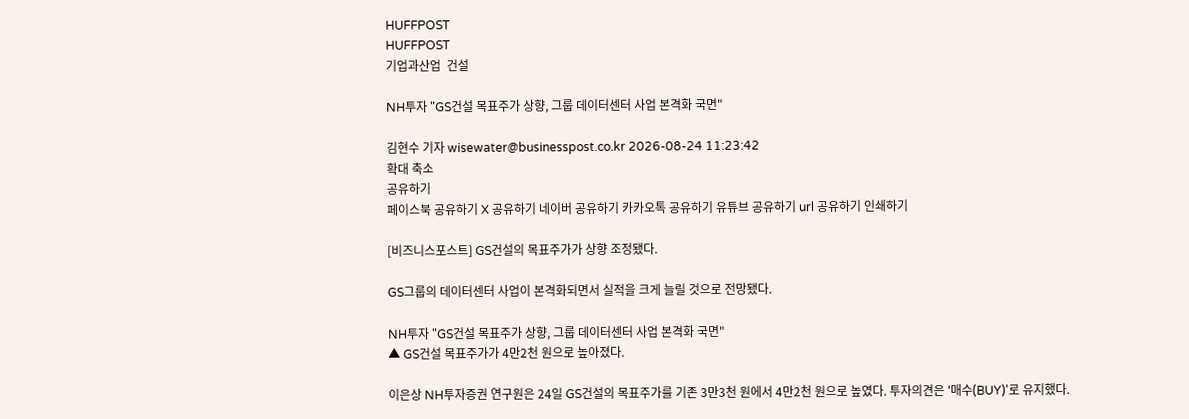HUFFPOST
HUFFPOST
기업과산업  건설

NH투자 "GS건설 목표주가 상향, 그룹 데이터센터 사업 본격화 국면"

김현수 기자 wisewater@businesspost.co.kr 2026-08-24 11:23:42
확대 축소
공유하기
페이스북 공유하기 X 공유하기 네이버 공유하기 카카오톡 공유하기 유튜브 공유하기 url 공유하기 인쇄하기

[비즈니스포스트] GS건설의 목표주가가 상향 조정됐다.

GS그룹의 데이터센터 사업이 본격화되면서 실적을 크게 늘릴 것으로 전망됐다.

NH투자 "GS건설 목표주가 상향, 그룹 데이터센터 사업 본격화 국면"
▲ GS건설 목표주가가 4만2천 원으로 높아졌다.

이은상 NH투자증권 연구원은 24일 GS건설의 목표주가를 기존 3만3천 원에서 4만2천 원으로 높였다. 투자의견은 '매수(BUY)'로 유지했다.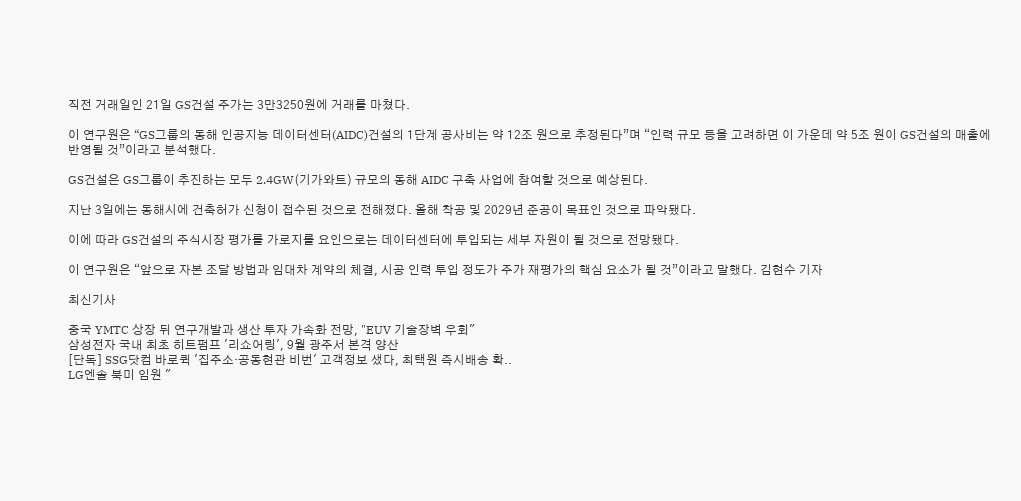직전 거래일인 21일 GS건설 주가는 3만3250원에 거래를 마쳤다.

이 연구원은 “GS그룹의 동해 인공지능 데이터센터(AIDC)건설의 1단계 공사비는 약 12조 원으로 추정된다”며 “인력 규모 등을 고려하면 이 가운데 약 5조 원이 GS건설의 매출에 반영될 것”이라고 분석했다.

GS건설은 GS그룹이 추진하는 모두 2.4GW(기가와트) 규모의 동해 AIDC 구축 사업에 참여할 것으로 예상된다.

지난 3일에는 동해시에 건축허가 신청이 접수된 것으로 전해졌다. 올해 착공 및 2029년 준공이 목표인 것으로 파악됐다.

이에 따라 GS건설의 주식시장 평가를 가로지를 요인으로는 데이터센터에 투입되는 세부 자원이 될 것으로 전망됐다.

이 연구원은 “앞으로 자본 조달 방법과 임대차 계약의 체결, 시공 인력 투입 정도가 주가 재평가의 핵심 요소가 될 것”이라고 말했다. 김현수 기자

최신기사

중국 YMTC 상장 뒤 연구개발과 생산 투자 가속화 전망, "EUV 기술장벽 우회"
삼성전자 국내 최초 히트펌프 '리쇼어링', 9월 광주서 본격 양산
[단독] SSG닷컴 바로퀵 '집주소·공동현관 비번' 고객정보 샜다, 최택원 즉시배송 확..
LG엔솔 북미 임원 "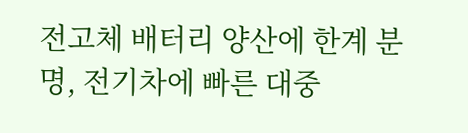전고체 배터리 양산에 한계 분명, 전기차에 빠른 대중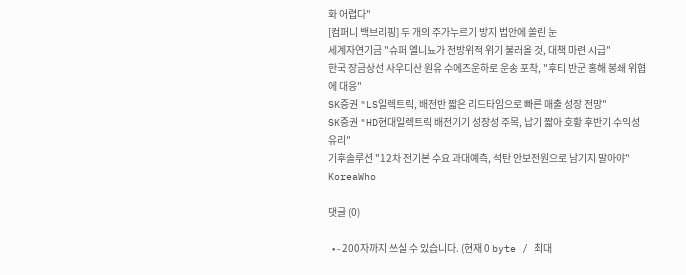화 어렵다"
[컴퍼니 백브리핑] 두 개의 주가누르기 방지 법안에 쏠린 눈
세계자연기금 "슈퍼 엘니뇨가 전방위적 위기 불러올 것, 대책 마련 시급"
한국 장금상선 사우디산 원유 수에즈운하로 운송 포착, "후티 반군 홍해 봉쇄 위협에 대응"
SK증권 "LS일렉트릭, 배전반 짧은 리드타임으로 빠른 매출 성장 전망"
SK증권 "HD현대일렉트릭 배전기기 성장성 주목, 납기 짧아 호황 후반기 수익성 유리"
기후솔루션 "12차 전기본 수요 과대예측, 석탄 안보전원으로 남기지 말아야"
KoreaWho

댓글 (0)

  • - 200자까지 쓰실 수 있습니다. (현재 0 byte / 최대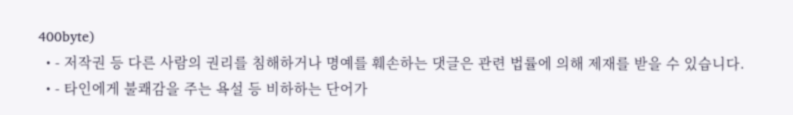400byte)
  • - 저작권 등 다른 사람의 권리를 침해하거나 명예를 훼손하는 댓글은 관련 법률에 의해 제재를 받을 수 있습니다.
  • - 타인에게 불쾌감을 주는 욕설 등 비하하는 단어가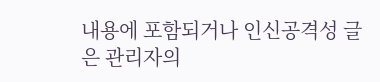내용에 포함되거나 인신공격성 글은 관리자의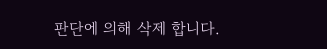판단에 의해 삭제 합니다.